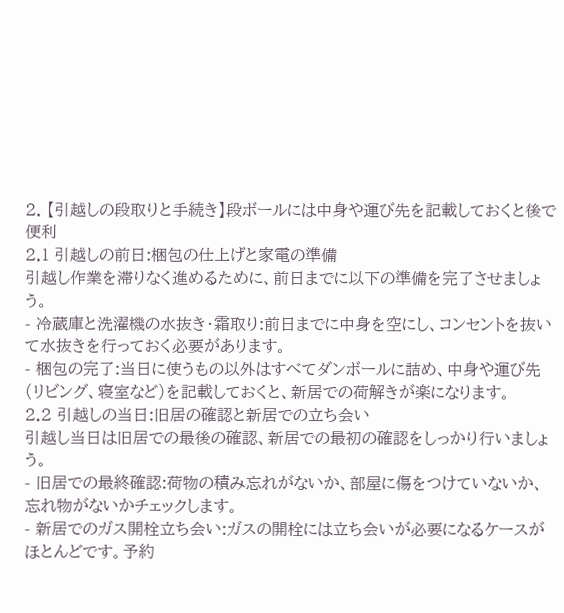2. 【引越しの段取りと手続き】段ボールには中身や運び先を記載しておくと後で便利
2.1 引越しの前日:梱包の仕上げと家電の準備
引越し作業を滞りなく進めるために、前日までに以下の準備を完了させましょう。
- 冷蔵庫と洗濯機の水抜き・霜取り:前日までに中身を空にし、コンセントを抜いて水抜きを行っておく必要があります。
- 梱包の完了:当日に使うもの以外はすべてダンボールに詰め、中身や運び先(リビング、寝室など)を記載しておくと、新居での荷解きが楽になります。
2.2 引越しの当日:旧居の確認と新居での立ち会い
引越し当日は旧居での最後の確認、新居での最初の確認をしっかり行いましょう。
- 旧居での最終確認:荷物の積み忘れがないか、部屋に傷をつけていないか、忘れ物がないかチェックします。
- 新居でのガス開栓立ち会い:ガスの開栓には立ち会いが必要になるケースがほとんどです。予約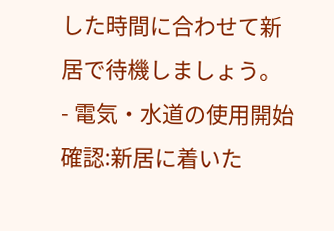した時間に合わせて新居で待機しましょう。
- 電気・水道の使用開始確認:新居に着いた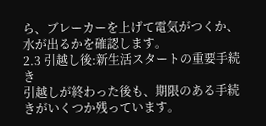ら、ブレーカーを上げて電気がつくか、水が出るかを確認します。
2.3 引越し後:新生活スタートの重要手続き
引越しが終わった後も、期限のある手続きがいくつか残っています。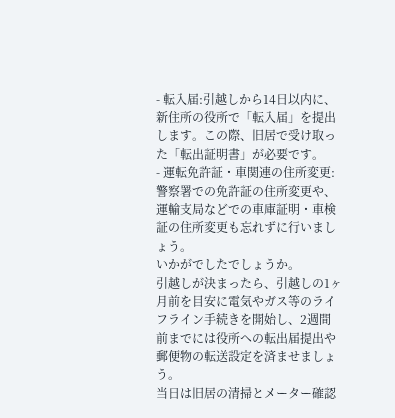- 転入届:引越しから14日以内に、新住所の役所で「転入届」を提出します。この際、旧居で受け取った「転出証明書」が必要です。
- 運転免許証・車関連の住所変更:警察署での免許証の住所変更や、運輸支局などでの車庫証明・車検証の住所変更も忘れずに行いましょう。
いかがでしたでしょうか。
引越しが決まったら、引越しの1ヶ月前を目安に電気やガス等のライフライン手続きを開始し、2週間前までには役所への転出届提出や郵便物の転送設定を済ませましょう。
当日は旧居の清掃とメーター確認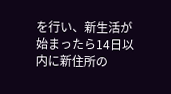を行い、新生活が始まったら14日以内に新住所の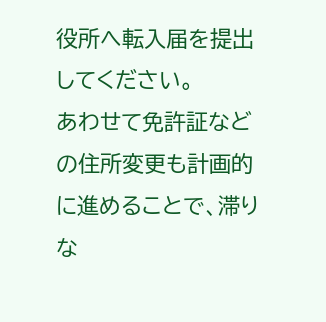役所へ転入届を提出してください。
あわせて免許証などの住所変更も計画的に進めることで、滞りな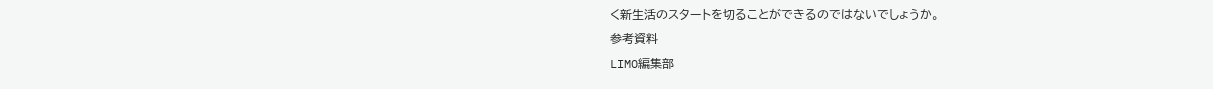く新生活のスタートを切ることができるのではないでしょうか。
参考資料
LIMO編集部